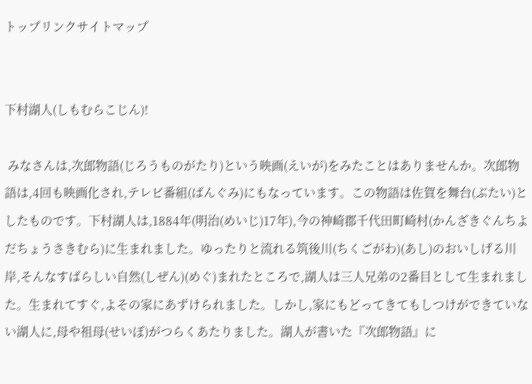トップリンクサイトマップ


下村湖人(しもむらこじん)!

 みなさんは,次郎物語(じろうものがたり)という映画(えいが)をみたことはありませんか。次郎物語は,4回も映画化され,テレビ番組(ばんぐみ)にもなっています。この物語は佐賀を舞台(ぶたい)としたものです。下村湖人は,1884年(明治(めいじ)17年),今の神崎郡千代田町崎村(かんざきぐんちよだちょうさきむら)に生まれました。ゆったりと流れる筑後川(ちくごがわ)(あし)のおいしげる川岸,そんなすばらしい自然(しぜん)(めぐ)まれたところで,湖人は三人兄弟の2番目として生まれました。生まれてすぐ,よその家にあずけられました。しかし,家にもどってきてもしつけができていない湖人に,母や祖母(せいぼ)がつらくあたりました。湖人が書いた『次郎物語』に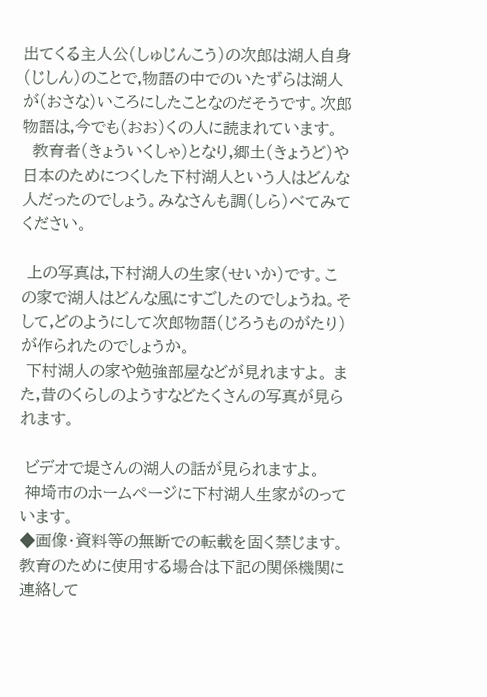出てくる主人公(しゅじんこう)の次郎は湖人自身(じしん)のことで,物語の中でのいたずらは湖人が(おさな)いころにしたことなのだそうです。次郎物語は,今でも(おお)くの人に読まれています。
  教育者(きょういくしゃ)となり,郷土(きょうど)や日本のためにつくした下村湖人という人はどんな人だったのでしょう。みなさんも調(しら)べてみてください。

 上の写真は,下村湖人の生家(せいか)です。この家で湖人はどんな風にすごしたのでしょうね。そして,どのようにして次郎物語(じろうものがたり)が作られたのでしょうか。
 下村湖人の家や勉強部屋などが見れますよ。 また,昔のくらしのようすなどたくさんの写真が見られます。

 ビデオで堤さんの湖人の話が見られますよ。
 神埼市のホームページに下村湖人生家がのっています。
◆画像・資料等の無断での転載を固く禁じます。教育のために使用する場合は下記の関係機関に連絡して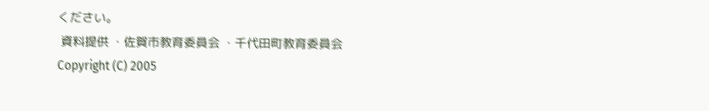ください。
 資料提供 ・佐賀市教育委員会 ・千代田町教育委員会
Copyright (C) 2005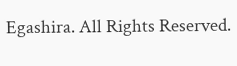Egashira. All Rights Reserved.